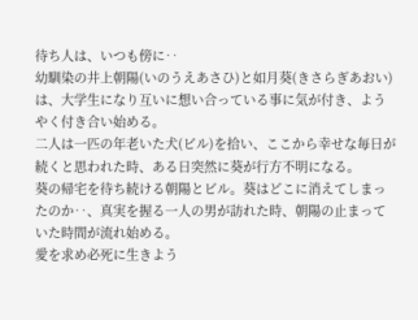待ち人は、いつも傍に‥
幼馴染の井上朝陽(いのうえあさひ)と如月葵(きさらぎあおい)は、大学生になり互いに想い合っている事に気が付き、ようやく付き合い始める。
二人は一匹の年老いた犬(ビル)を拾い、ここから幸せな毎日が続くと思われた時、ある日突然に葵が行方不明になる。
葵の帰宅を待ち続ける朝陽とビル。葵はどこに消えてしまったのか‥、真実を握る一人の男が訪れた時、朝陽の止まっていた時間が流れ始める。
愛を求め必死に生きよう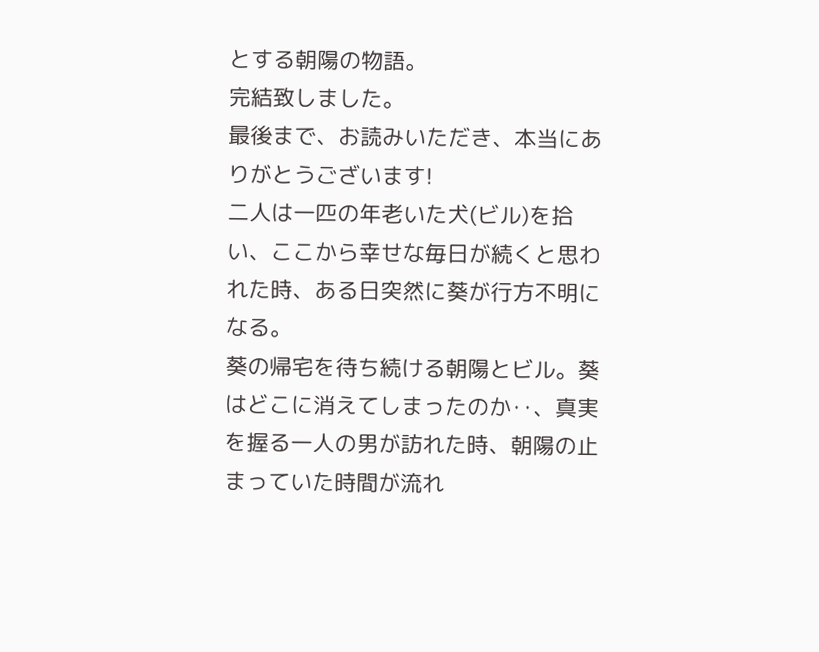とする朝陽の物語。
完結致しました。
最後まで、お読みいただき、本当にありがとうございます!
二人は一匹の年老いた犬(ビル)を拾い、ここから幸せな毎日が続くと思われた時、ある日突然に葵が行方不明になる。
葵の帰宅を待ち続ける朝陽とビル。葵はどこに消えてしまったのか‥、真実を握る一人の男が訪れた時、朝陽の止まっていた時間が流れ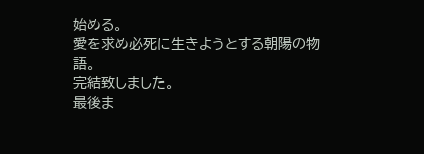始める。
愛を求め必死に生きようとする朝陽の物語。
完結致しました。
最後ま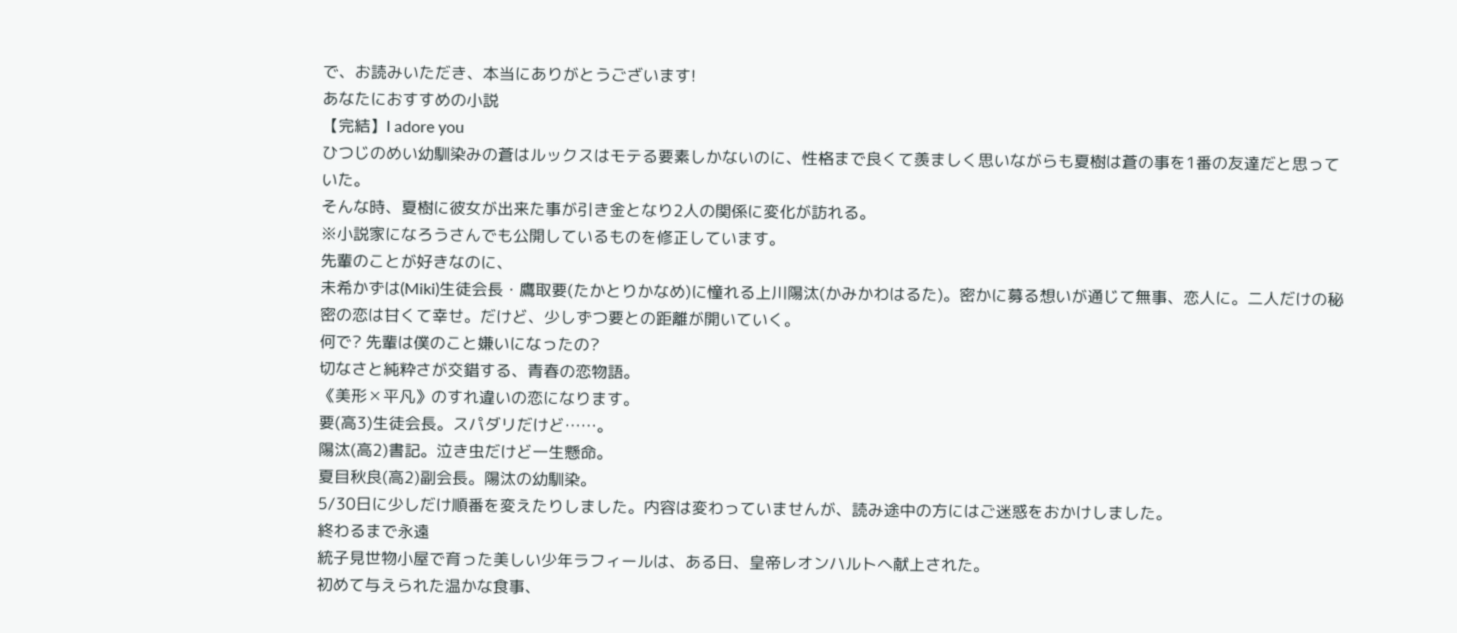で、お読みいただき、本当にありがとうございます!
あなたにおすすめの小説
【完結】I adore you
ひつじのめい幼馴染みの蒼はルックスはモテる要素しかないのに、性格まで良くて羨ましく思いながらも夏樹は蒼の事を1番の友達だと思っていた。
そんな時、夏樹に彼女が出来た事が引き金となり2人の関係に変化が訪れる。
※小説家になろうさんでも公開しているものを修正しています。
先輩のことが好きなのに、
未希かずは(Miki)生徒会長・鷹取要(たかとりかなめ)に憧れる上川陽汰(かみかわはるた)。密かに募る想いが通じて無事、恋人に。二人だけの秘密の恋は甘くて幸せ。だけど、少しずつ要との距離が開いていく。
何で? 先輩は僕のこと嫌いになったの?
切なさと純粋さが交錯する、青春の恋物語。
《美形✕平凡》のすれ違いの恋になります。
要(高3)生徒会長。スパダリだけど……。
陽汰(高2)書記。泣き虫だけど一生懸命。
夏目秋良(高2)副会長。陽汰の幼馴染。
5/30日に少しだけ順番を変えたりしました。内容は変わっていませんが、読み途中の方にはご迷惑をおかけしました。
終わるまで永遠
統子見世物小屋で育った美しい少年ラフィールは、ある日、皇帝レオンハルトへ献上された。
初めて与えられた温かな食事、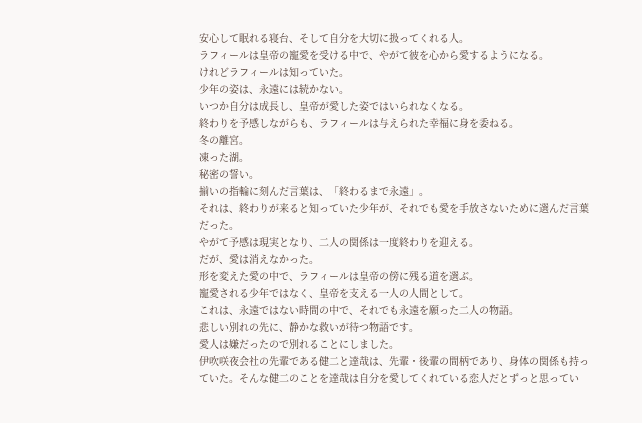安心して眠れる寝台、そして自分を大切に扱ってくれる人。
ラフィールは皇帝の寵愛を受ける中で、やがて彼を心から愛するようになる。
けれどラフィールは知っていた。
少年の姿は、永遠には続かない。
いつか自分は成長し、皇帝が愛した姿ではいられなくなる。
終わりを予感しながらも、ラフィールは与えられた幸福に身を委ねる。
冬の離宮。
凍った湖。
秘密の誓い。
揃いの指輪に刻んだ言葉は、「終わるまで永遠」。
それは、終わりが来ると知っていた少年が、それでも愛を手放さないために選んだ言葉だった。
やがて予感は現実となり、二人の関係は一度終わりを迎える。
だが、愛は消えなかった。
形を変えた愛の中で、ラフィールは皇帝の傍に残る道を選ぶ。
寵愛される少年ではなく、皇帝を支える一人の人間として。
これは、永遠ではない時間の中で、それでも永遠を願った二人の物語。
悲しい別れの先に、静かな救いが待つ物語です。
愛人は嫌だったので別れることにしました。
伊吹咲夜会社の先輩である健二と達哉は、先輩・後輩の間柄であり、身体の関係も持っていた。そんな健二のことを達哉は自分を愛してくれている恋人だとずっと思ってい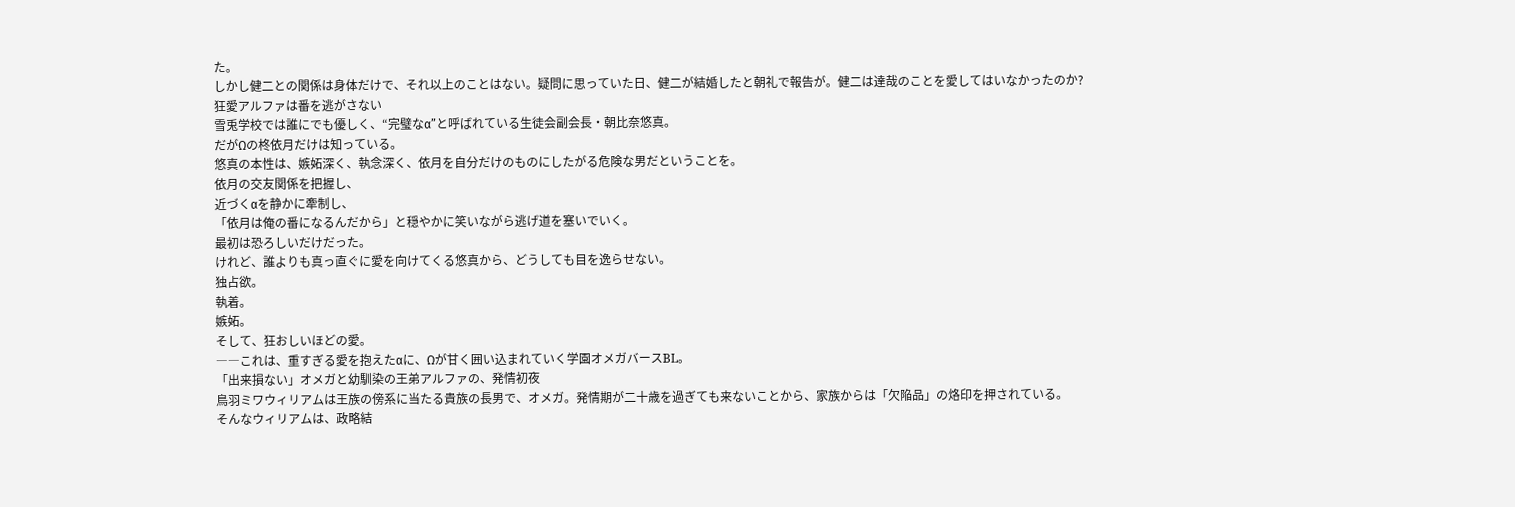た。
しかし健二との関係は身体だけで、それ以上のことはない。疑問に思っていた日、健二が結婚したと朝礼で報告が。健二は達哉のことを愛してはいなかったのか?
狂愛アルファは番を逃がさない
雪兎学校では誰にでも優しく、“完璧なα”と呼ばれている生徒会副会長・朝比奈悠真。
だがΩの柊依月だけは知っている。
悠真の本性は、嫉妬深く、執念深く、依月を自分だけのものにしたがる危険な男だということを。
依月の交友関係を把握し、
近づくαを静かに牽制し、
「依月は俺の番になるんだから」と穏やかに笑いながら逃げ道を塞いでいく。
最初は恐ろしいだけだった。
けれど、誰よりも真っ直ぐに愛を向けてくる悠真から、どうしても目を逸らせない。
独占欲。
執着。
嫉妬。
そして、狂おしいほどの愛。
――これは、重すぎる愛を抱えたαに、Ωが甘く囲い込まれていく学園オメガバースBL。
「出来損ない」オメガと幼馴染の王弟アルファの、発情初夜
鳥羽ミワウィリアムは王族の傍系に当たる貴族の長男で、オメガ。発情期が二十歳を過ぎても来ないことから、家族からは「欠陥品」の烙印を押されている。
そんなウィリアムは、政略結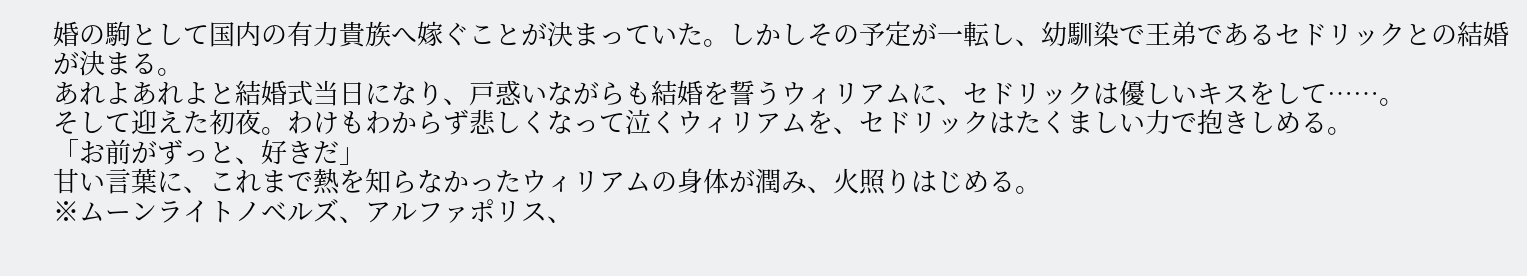婚の駒として国内の有力貴族へ嫁ぐことが決まっていた。しかしその予定が一転し、幼馴染で王弟であるセドリックとの結婚が決まる。
あれよあれよと結婚式当日になり、戸惑いながらも結婚を誓うウィリアムに、セドリックは優しいキスをして……。
そして迎えた初夜。わけもわからず悲しくなって泣くウィリアムを、セドリックはたくましい力で抱きしめる。
「お前がずっと、好きだ」
甘い言葉に、これまで熱を知らなかったウィリアムの身体が潤み、火照りはじめる。
※ムーンライトノベルズ、アルファポリス、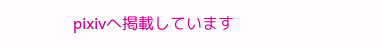pixivへ掲載しています